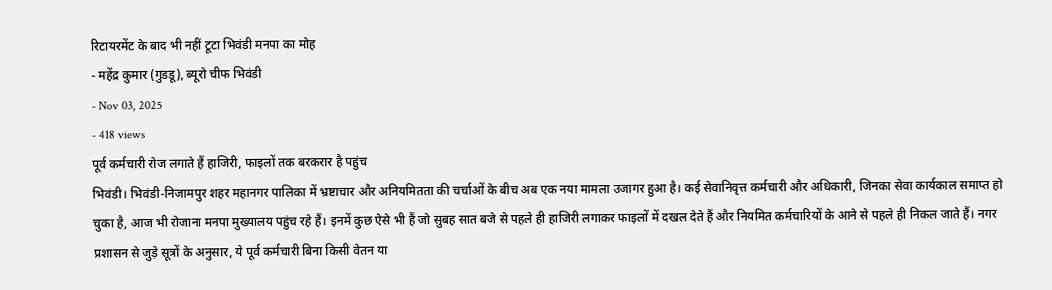रिटायरमेंट के बाद भी नहीं टूटा भिवंडी मनपा का मोह
- महेंद्र कुमार (गुडडू), ब्यूरो चीफ भिवंडी
- Nov 03, 2025
- 418 views
पूर्व कर्मचारी रोज लगाते हैं हाजिरी, फाइलों तक बरकरार है पहुंच
भिवंडी। भिवंडी-निजामपुर शहर महानगर पालिका में भ्रष्टाचार और अनियमितता की चर्चाओं के बीच अब एक नया मामला उजागर हुआ है। कई सेवानिवृत्त कर्मचारी और अधिकारी, जिनका सेवा कार्यकाल समाप्त हो चुका है, आज भी रोजाना मनपा मुख्यालय पहुंच रहे हैं। इनमें कुछ ऐसे भी हैं जो सुबह सात बजे से पहले ही हाजिरी लगाकर फाइलों में दखल देते हैं और नियमित कर्मचारियों के आने से पहले ही निकल जाते हैं। नगर प्रशासन से जुड़े सूत्रों के अनुसार, ये पूर्व कर्मचारी बिना किसी वेतन या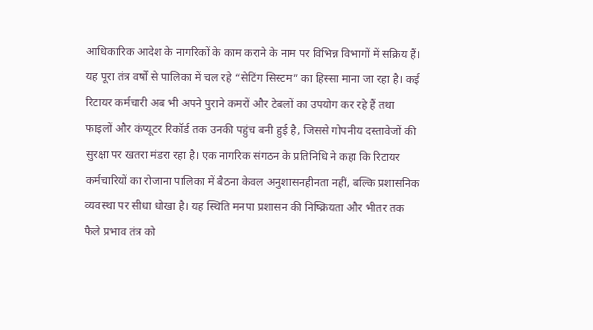आधिकारिक आदेश के नागरिकों के काम कराने के नाम पर विभिन्न विभागों में सक्रिय हैं। यह पूरा तंत्र वर्षों से पालिका में चल रहे “सेटिंग सिस्टम” का हिस्सा माना जा रहा है। कई रिटायर कर्मचारी अब भी अपने पुराने कमरों और टेबलों का उपयोग कर रहे हैं तथा फाइलों और कंप्यूटर रिकॉर्ड तक उनकी पहुंच बनी हुई है, जिससे गोपनीय दस्तावेजों की सुरक्षा पर खतरा मंडरा रहा है। एक नागरिक संगठन के प्रतिनिधि ने कहा कि रिटायर कर्मचारियों का रोजाना पालिका में बैठना केवल अनुशासनहीनता नहीं, बल्कि प्रशासनिक व्यवस्था पर सीधा धोखा है। यह स्थिति मनपा प्रशासन की निष्क्रियता और भीतर तक फैले प्रभाव तंत्र को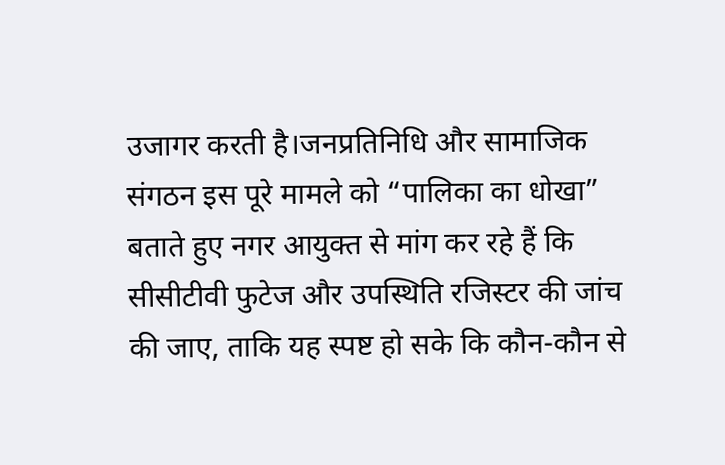उजागर करती है।जनप्रतिनिधि और सामाजिक संगठन इस पूरे मामले को “पालिका का धोखा” बताते हुए नगर आयुक्त से मांग कर रहे हैं कि सीसीटीवी फुटेज और उपस्थिति रजिस्टर की जांच की जाए, ताकि यह स्पष्ट हो सके कि कौन-कौन से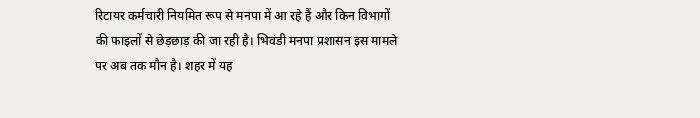रिटायर कर्मचारी नियमित रूप से मनपा में आ रहे हैं और किन विभागों की फाइलों से छेड़छाड़ की जा रही है। भिवंडी मनपा प्रशासन इस मामले पर अब तक मौन है। शहर में यह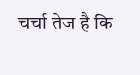चर्चा तेज है कि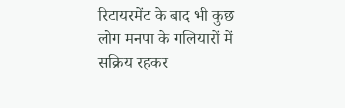रिटायरमेंट के बाद भी कुछ लोग मनपा के गलियारों में सक्रिय रहकर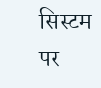सिस्टम पर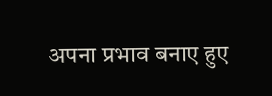अपना प्रभाव बनाए हुए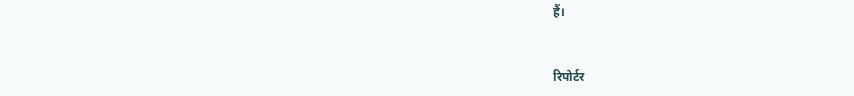हैं।


रिपोर्टर